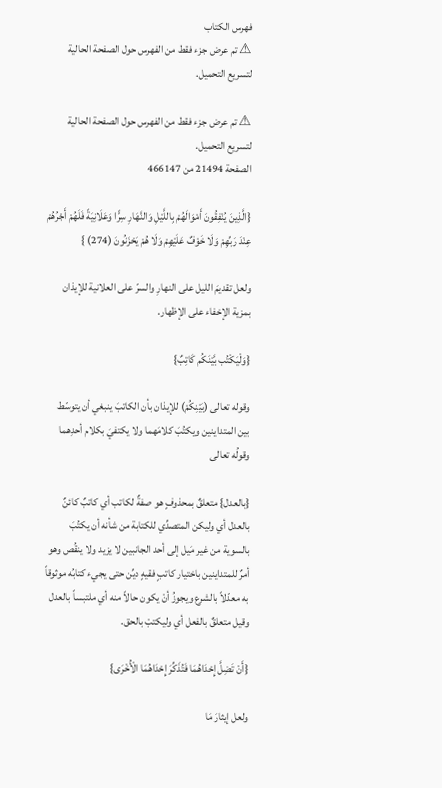فهرس الكتاب
⚠ تم عرض جزء فقط من الفهرس حول الصفحة الحالية لتسريع التحميل.

⚠ تم عرض جزء فقط من الفهرس حول الصفحة الحالية لتسريع التحميل.
الصفحة 21494 من 466147

{الَّذِينَ يُنْفِقُونَ أَمْوَالَهُمْ بِاللَّيْلِ وَالنَّهَارِ سِرًّا وَعَلَانِيَةً فَلَهُمْ أَجْرُهُمْ عِنْدَ رَبِّهِمْ وَلَا خَوْفٌ عَلَيْهِمْ وَلَا هُمْ يَحْزَنُونَ (274) }

ولعل تقديمَ الليل على النهارِ والسرّ على العلانية للإيذان بمزية الإخفاء على الإظهار.

{وَلْيَكْتُب بَّيْنَكُم كَاتِبٌ}

وقوله تعالى (بَيْنِكُمْ) للإيذان بأن الكاتبَ ينبغي أن يتوسّط بين المتداينين ويكتُبَ كلامَهما ولا يكتفيَ بكلام أحدِهما وقولُه تعالى

{بالعدل} متعلقٌ بمحذوفٍ هو صفةٌ لكاتب أي كاتبٌ كائنٌ بالعدل أي وليكن المتصدِّي للكتابة من شأنه أن يكتُبَ بالسوية من غير مَيل إلى أحد الجانبين لا يزيد ولا ينقُص وهو أمرٌ للمتداينين باختيار كاتبٍ فقيهٍ ديِّن حتى يجيء كتابُه موثوقاً به معدّلاً بالشرع ويجوزُ أنْ يكون حالاً منه أي ملتبساً بالعدل وقيل متعلقٌ بالفعل أي وليكتبْ بالحق.

{أَنْ تَضِلَّ إِحْدَاهُمَا فَتُذَكِّرَ إِحْدَاهُمَا الْأُخْرَى}

ولعل إيثارَ مَا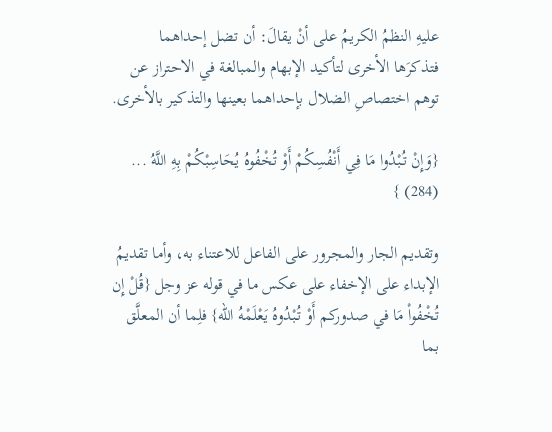عليهِ النظمُ الكريمُ على أنْ يقالَ: أن تضل إحداهما فتذكرَها الأخرى لتأكيد الإبهام والمبالغة في الاحتراز عن توهم اختصاصِ الضلال بإحداهما بعينها والتذكير بالأخرى.

{وَإِنْ تُبْدُوا مَا فِي أَنْفُسِكُمْ أَوْ تُخْفُوهُ يُحَاسِبْكُمْ بِهِ اللَّهُ ... (284) }

وتقديم الجار والمجرور على الفاعل للاعتناء به، وأما تقديمُ الإبداء على الإخفاء على عكس ما في قوله عز وجل {قُلْ إِن تُخْفُواْ مَا في صدوركم أَوْ تُبْدُوهُ يَعْلَمْهُ الله} فلِما أن المعلَّق بما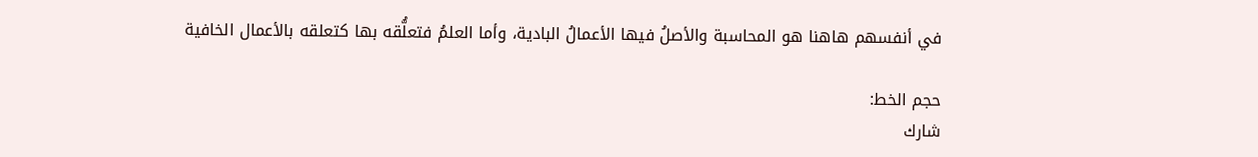في أنفسهم هاهنا هو المحاسبة والأصلُ فيها الأعمالُ البادية، وأما العلمُ فتعلُّقه بها كتعلقه بالأعمال الخافية

حجم الخط:
شارك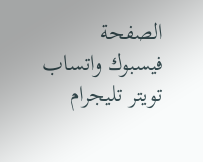الصفحة
فيسبوك واتساب تويتر تليجرام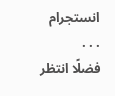انستجرام
. . .
فضلًا انتظر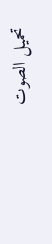تحميل الصوت